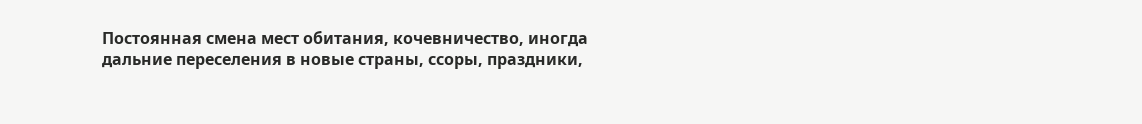Постоянная смена мест обитания, кочевничество, иногда дальние переселения в новые страны, ссоры, праздники,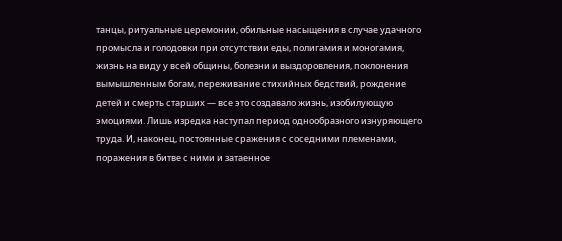танцы, ритуальные церемонии, обильные насыщения в случае удачного промысла и голодовки при отсутствии еды, полигамия и моногамия, жизнь на виду у всей общины, болезни и выздоровления, поклонения вымышленным богам, переживание стихийных бедствий, рождение детей и смерть старших — все это создавало жизнь, изобилующую эмоциями. Лишь изредка наступал период однообразного изнуряющего труда. И, наконец, постоянные сражения с соседними племенами, поражения в битве с ними и затаенное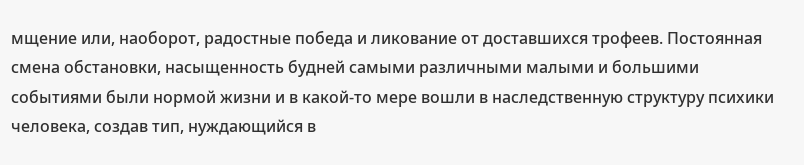мщение или, наоборот, радостные победа и ликование от доставшихся трофеев. Постоянная смена обстановки, насыщенность будней самыми различными малыми и большими событиями были нормой жизни и в какой-то мере вошли в наследственную структуру психики человека, создав тип, нуждающийся в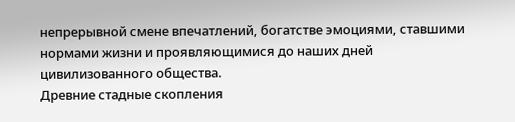непрерывной смене впечатлений, богатстве эмоциями, ставшими нормами жизни и проявляющимися до наших дней цивилизованного общества.
Древние стадные скопления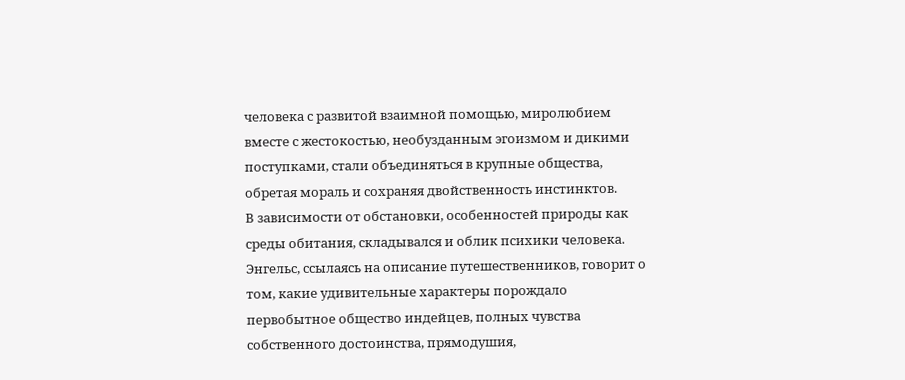человека с развитой взаимной помощью, миролюбием вместе с жестокостью, необузданным эгоизмом и дикими поступками, стали объединяться в крупные общества, обретая мораль и сохраняя двойственность инстинктов.
В зависимости от обстановки, особенностей природы как среды обитания, складывался и облик психики человека.
Энгельс, ссылаясь на описание путешественников, говорит о том, какие удивительные характеры порождало первобытное общество индейцев, полных чувства собственного достоинства, прямодушия,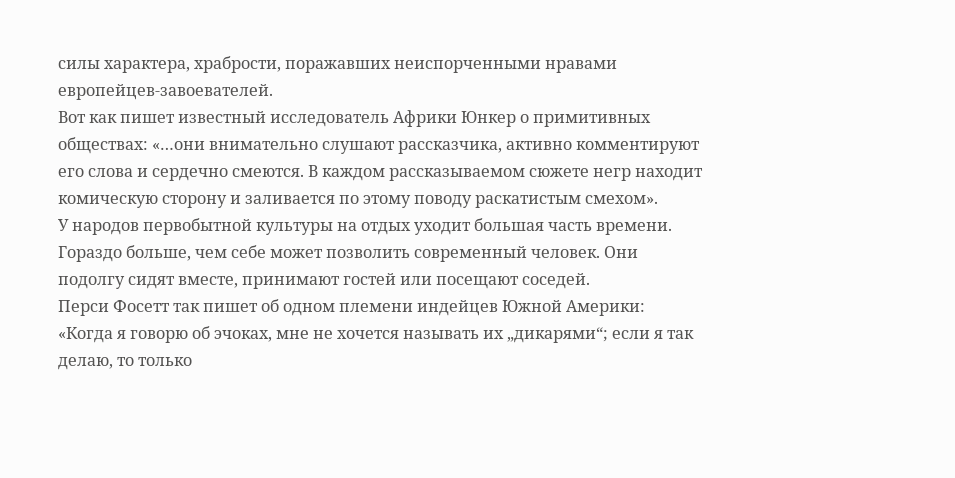силы характера, храбрости, поражавших неиспорченными нравами европейцев-завоевателей.
Вот как пишет известный исследователь Африки Юнкер о примитивных обществах: «…они внимательно слушают рассказчика, активно комментируют его слова и сердечно смеются. В каждом рассказываемом сюжете негр находит комическую сторону и заливается по этому поводу раскатистым смехом».
У народов первобытной культуры на отдых уходит большая часть времени. Гораздо больше, чем себе может позволить современный человек. Они подолгу сидят вместе, принимают гостей или посещают соседей.
Перси Фосетт так пишет об одном племени индейцев Южной Америки: «Когда я говорю об эчоках, мне не хочется называть их „дикарями“; если я так делаю, то только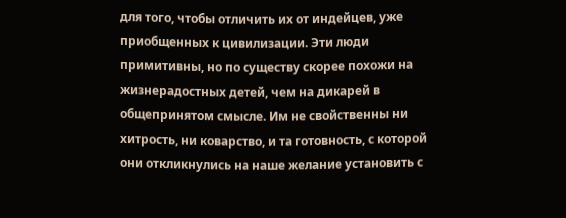для того, чтобы отличить их от индейцев, уже приобщенных к цивилизации. Эти люди примитивны, но по существу скорее похожи на жизнерадостных детей, чем на дикарей в общепринятом смысле. Им не свойственны ни хитрость, ни коварство, и та готовность, с которой они откликнулись на наше желание установить с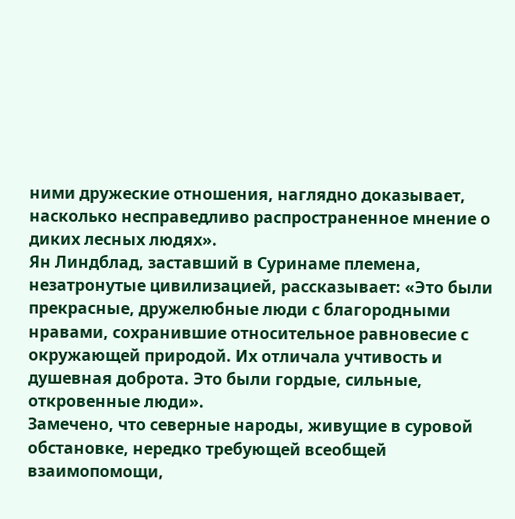ними дружеские отношения, наглядно доказывает, насколько несправедливо распространенное мнение о диких лесных людях».
Ян Линдблад, заставший в Суринаме племена, незатронутые цивилизацией, рассказывает: «Это были прекрасные, дружелюбные люди с благородными нравами, сохранившие относительное равновесие с окружающей природой. Их отличала учтивость и душевная доброта. Это были гордые, сильные, откровенные люди».
Замечено, что северные народы, живущие в суровой обстановке, нередко требующей всеобщей взаимопомощи,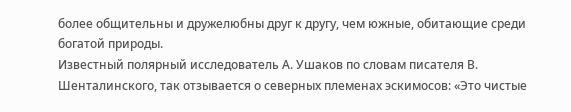более общительны и дружелюбны друг к другу, чем южные, обитающие среди богатой природы.
Известный полярный исследователь А. Ушаков по словам писателя В. Шенталинского, так отзывается о северных племенах эскимосов: «Это чистые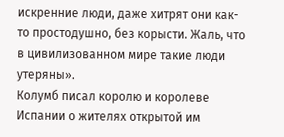искренние люди, даже хитрят они как-то простодушно, без корысти. Жаль, что в цивилизованном мире такие люди утеряны».
Колумб писал королю и королеве Испании о жителях открытой им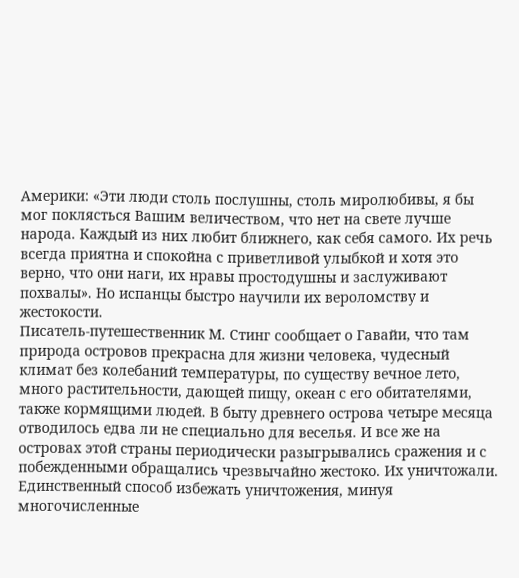Америки: «Эти люди столь послушны, столь миролюбивы, я бы мог поклясться Вашим величеством, что нет на свете лучше народа. Каждый из них любит ближнего, как себя самого. Их речь всегда приятна и спокойна с приветливой улыбкой и хотя это верно, что они наги, их нравы простодушны и заслуживают похвалы». Но испанцы быстро научили их вероломству и жестокости.
Писатель-путешественник М. Стинг сообщает о Гавайи, что там природа островов прекрасна для жизни человека, чудесный климат без колебаний температуры, по существу вечное лето, много растительности, дающей пищу, океан с его обитателями, также кормящими людей. В быту древнего острова четыре месяца отводилось едва ли не специально для веселья. И все же на островах этой страны периодически разыгрывались сражения и с побежденными обращались чрезвычайно жестоко. Их уничтожали. Единственный способ избежать уничтожения, минуя многочисленные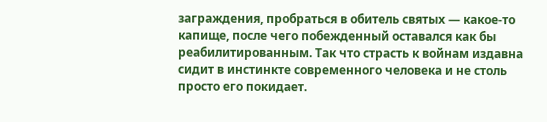заграждения, пробраться в обитель святых — какое-то капище, после чего побежденный оставался как бы реабилитированным. Так что страсть к войнам издавна сидит в инстинкте современного человека и не столь просто его покидает.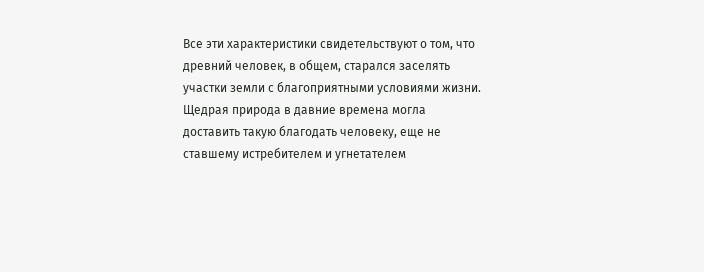Все эти характеристики свидетельствуют о том, что древний человек, в общем, старался заселять участки земли с благоприятными условиями жизни. Щедрая природа в давние времена могла доставить такую благодать человеку, еще не ставшему истребителем и угнетателем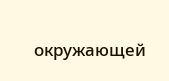окружающей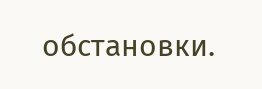обстановки.